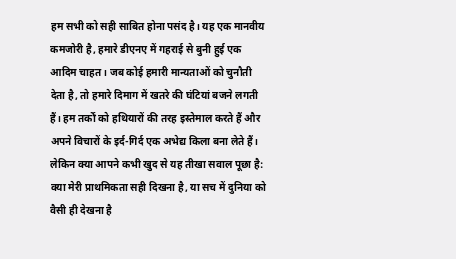हम सभी को सही साबित होना पसंद है। यह एक मानवीय कमजोरी है, हमारे डीएनए में गहराई से बुनी हुई एक आदिम चाहत। जब कोई हमारी मान्यताओं को चुनौती देता है, तो हमारे दिमाग में खतरे की घंटियां बजने लगती हैं। हम तर्कों को हथियारों की तरह इस्तेमाल करते हैं और अपने विचारों के इर्द-गिर्द एक अभेद्य किला बना लेते हैं। लेकिन क्या आपने कभी खुद से यह तीखा सवाल पूछा है: क्या मेरी प्राथमिकता सही दिखना है, या सच में दुनिया को वैसी ही देखना है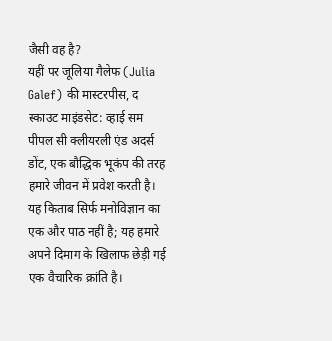जैसी वह है?
यहीं पर जूलिया गैलेफ (Julia Galef) की मास्टरपीस, द स्काउट माइंडसेट: व्हाई सम पीपल सी क्लीयरली एंड अदर्स डोंट, एक बौद्धिक भूकंप की तरह हमारे जीवन में प्रवेश करती है। यह किताब सिर्फ मनोविज्ञान का एक और पाठ नहीं है; यह हमारे अपने दिमाग के खिलाफ छेड़ी गई एक वैचारिक क्रांति है।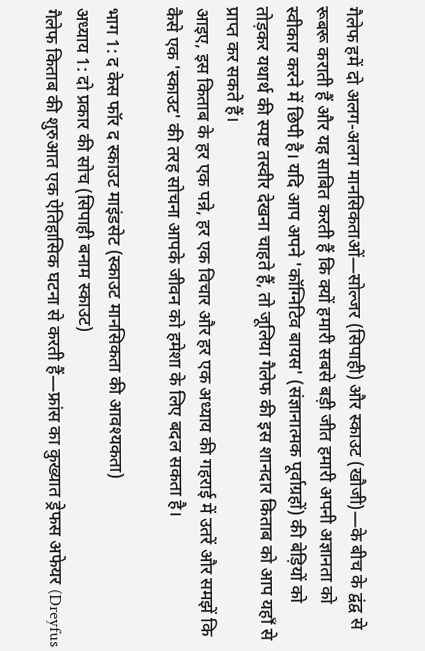गैलेफ हमें दो अलग-अलग मानसिकताओं—सोल्जर (सिपाही) और स्काउट (खौजी)—के बीच के द्वंद्व से रूबरू कराती हैं और यह साबित करती हैं कि क्यों हमारी सबसे बड़ी जीत हमारी अपनी अज्ञानता को स्वीकार करने में छिपी है। यदि आप अपने 'कॉग्निटिव बायस' (संज्ञानात्मक पूर्वाग्रहों) की बेड़ियों को तोड़कर यथार्थ की स्पष्ट तस्वीर देखना चाहते हैं, तो जूलिया गैलेफ की इस शानदार किताब को आप यहाँ से प्राप्त कर सकते हैं।
आइए, इस किताब के हर एक पन्ने, हर एक विचार और हर एक अध्याय की गहराई में उतरें और समझें कि कैसे एक 'स्काउट' की तरह सोचना आपके जीवन को हमेशा के लिए बदल सकता है।

भाग 1: द केस फॉर द स्काउट माइंडसेट (स्काउट मानसिकता की आवश्यकता)
अध्याय 1: दो प्रकार की सोच (सिपाही बनाम स्काउट)
गैलेफ किताब की शुरुआत एक ऐतिहासिक घटना से करती हैं—फ्रांस का कुख्यात ड्रेफस अफेयर (Dreyfus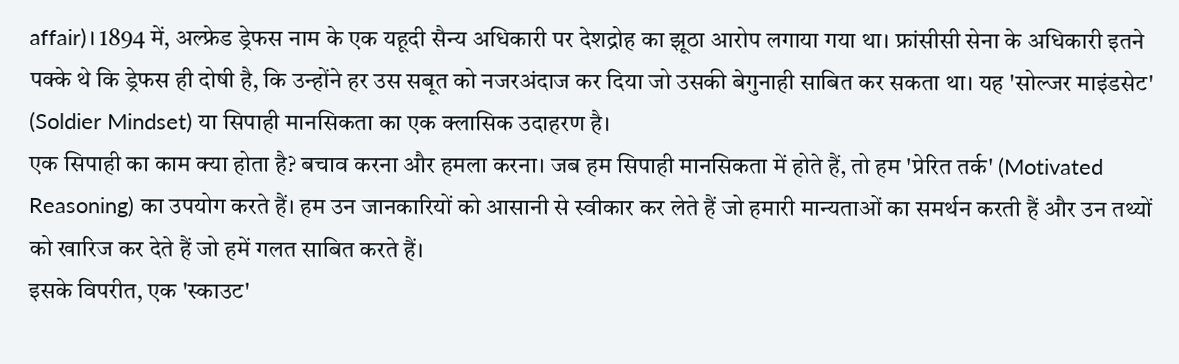affair)। 1894 में, अल्फ्रेड ड्रेफस नाम के एक यहूदी सैन्य अधिकारी पर देशद्रोह का झूठा आरोप लगाया गया था। फ्रांसीसी सेना के अधिकारी इतने पक्के थे कि ड्रेफस ही दोषी है, कि उन्होंने हर उस सबूत को नजरअंदाज कर दिया जो उसकी बेगुनाही साबित कर सकता था। यह 'सोल्जर माइंडसेट' (Soldier Mindset) या सिपाही मानसिकता का एक क्लासिक उदाहरण है।
एक सिपाही का काम क्या होता है? बचाव करना और हमला करना। जब हम सिपाही मानसिकता में होते हैं, तो हम 'प्रेरित तर्क' (Motivated Reasoning) का उपयोग करते हैं। हम उन जानकारियों को आसानी से स्वीकार कर लेते हैं जो हमारी मान्यताओं का समर्थन करती हैं और उन तथ्यों को खारिज कर देते हैं जो हमें गलत साबित करते हैं।
इसके विपरीत, एक 'स्काउट'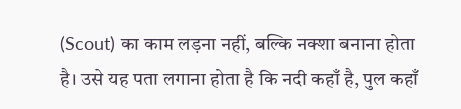(Scout) का काम लड़ना नहीं, बल्कि नक्शा बनाना होता है। उसे यह पता लगाना होता है कि नदी कहाँ है, पुल कहाँ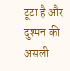टूटा है और दुश्मन की असली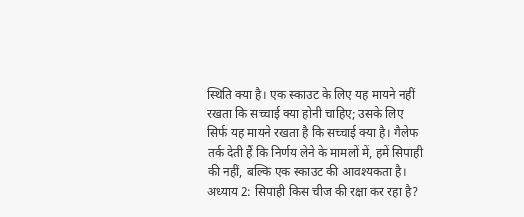स्थिति क्या है। एक स्काउट के लिए यह मायने नहीं रखता कि सच्चाई क्या होनी चाहिए; उसके लिए सिर्फ यह मायने रखता है कि सच्चाई क्या है। गैलेफ तर्क देती हैं कि निर्णय लेने के मामलों में, हमें सिपाही की नहीं, बल्कि एक स्काउट की आवश्यकता है।
अध्याय 2: सिपाही किस चीज की रक्षा कर रहा है?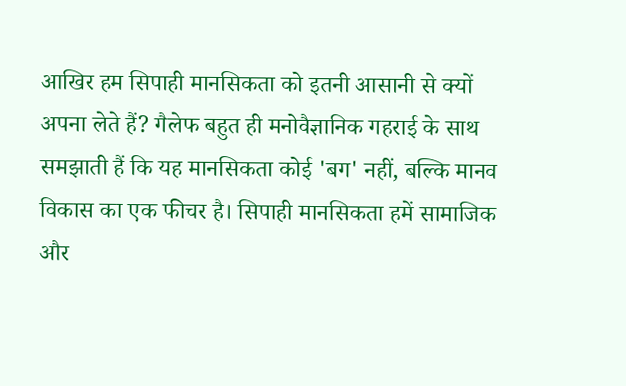आखिर हम सिपाही मानसिकता को इतनी आसानी से क्यों अपना लेते हैं? गैलेफ बहुत ही मनोवैज्ञानिक गहराई के साथ समझाती हैं कि यह मानसिकता कोई 'बग' नहीं, बल्कि मानव विकास का एक फीचर है। सिपाही मानसिकता हमें सामाजिक और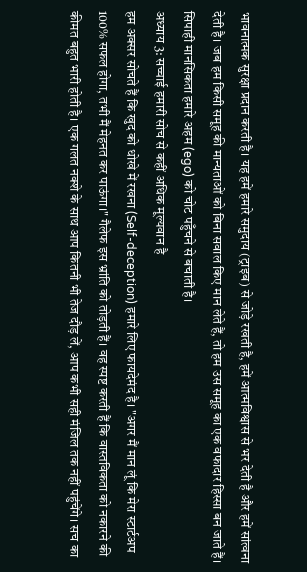भावनात्मक सुरक्षा प्रदान करती है। यह हमें हमारे समुदाय (ट्राइब) से जोड़े रखती है, हमें आत्मविश्वास से भर देती है और हमें सांत्वना देती है। जब हम किसी समूह की मान्यताओं को बिना सवाल किए मान लेते हैं, तो हम उस समूह का एक वफादार हिस्सा बन जाते हैं। सिपाही मानसिकता हमारे अहम (ego) को चोट पहुँचने से बचाती है।
अध्याय 3: सच्चाई हमारी सोच से कहीं अधिक मूल्यवान है
हम अक्सर सोचते हैं कि खुद को धोखे में रखना (Self-deception) हमारे लिए फायदेमंद है। "अगर मैं मान लूं कि मेरा स्टार्टअप 100% सफल होगा, तभी मैं मेहनत कर पाऊंगा।" गैलेफ इस भ्रांति को तोड़ती हैं। वह स्पष्ट करती हैं कि वास्तविकता को नकारने की कीमत बहुत भारी होती है। एक गलत नक्शे के साथ आप कितनी भी तेज दौड़ लें, आप कभी सही मंजिल तक नहीं पहुंचेंगे। सच का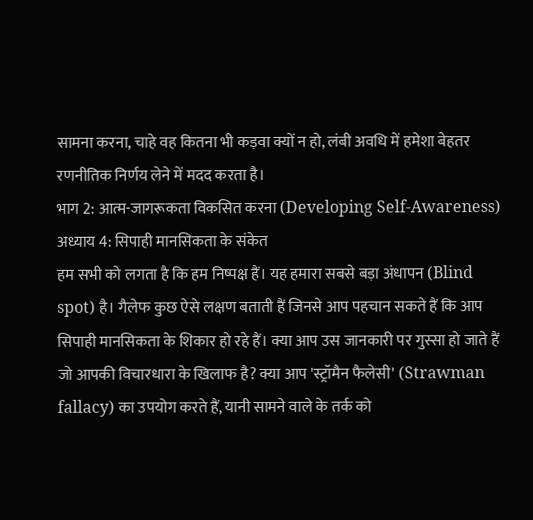सामना करना, चाहे वह कितना भी कड़वा क्यों न हो, लंबी अवधि में हमेशा बेहतर रणनीतिक निर्णय लेने में मदद करता है।
भाग 2: आत्म-जागरूकता विकसित करना (Developing Self-Awareness)
अध्याय 4: सिपाही मानसिकता के संकेत
हम सभी को लगता है कि हम निष्पक्ष हैं। यह हमारा सबसे बड़ा अंधापन (Blind spot) है। गैलेफ कुछ ऐसे लक्षण बताती हैं जिनसे आप पहचान सकते हैं कि आप सिपाही मानसिकता के शिकार हो रहे हैं। क्या आप उस जानकारी पर गुस्सा हो जाते हैं जो आपकी विचारधारा के खिलाफ है? क्या आप 'स्ट्रॉमैन फैलेसी' (Strawman fallacy) का उपयोग करते हैं, यानी सामने वाले के तर्क को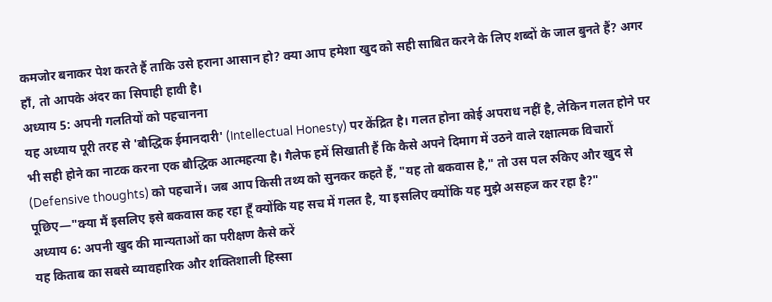कमजोर बनाकर पेश करते हैं ताकि उसे हराना आसान हो? क्या आप हमेशा खुद को सही साबित करने के लिए शब्दों के जाल बुनते हैं? अगर हाँ, तो आपके अंदर का सिपाही हावी है।
अध्याय 5: अपनी गलतियों को पहचानना
यह अध्याय पूरी तरह से 'बौद्धिक ईमानदारी' (Intellectual Honesty) पर केंद्रित है। गलत होना कोई अपराध नहीं है, लेकिन गलत होने पर भी सही होने का नाटक करना एक बौद्धिक आत्महत्या है। गैलेफ हमें सिखाती हैं कि कैसे अपने दिमाग में उठने वाले रक्षात्मक विचारों (Defensive thoughts) को पहचानें। जब आप किसी तथ्य को सुनकर कहते हैं, "यह तो बकवास है," तो उस पल रुकिए और खुद से पूछिए—"क्या मैं इसलिए इसे बकवास कह रहा हूँ क्योंकि यह सच में गलत है, या इसलिए क्योंकि यह मुझे असहज कर रहा है?"
अध्याय 6: अपनी खुद की मान्यताओं का परीक्षण कैसे करें
यह किताब का सबसे व्यावहारिक और शक्तिशाली हिस्सा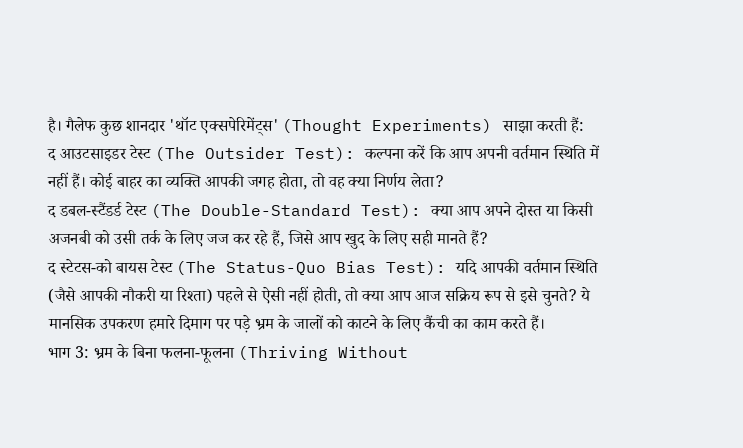है। गैलेफ कुछ शानदार 'थॉट एक्सपेरिमेंट्स' (Thought Experiments) साझा करती हैं:
द आउटसाइडर टेस्ट (The Outsider Test): कल्पना करें कि आप अपनी वर्तमान स्थिति में नहीं हैं। कोई बाहर का व्यक्ति आपकी जगह होता, तो वह क्या निर्णय लेता?
द डबल-स्टैंडर्ड टेस्ट (The Double-Standard Test): क्या आप अपने दोस्त या किसी अजनबी को उसी तर्क के लिए जज कर रहे हैं, जिसे आप खुद के लिए सही मानते हैं?
द स्टेटस-को बायस टेस्ट (The Status-Quo Bias Test): यदि आपकी वर्तमान स्थिति (जैसे आपकी नौकरी या रिश्ता) पहले से ऐसी नहीं होती, तो क्या आप आज सक्रिय रूप से इसे चुनते? ये मानसिक उपकरण हमारे दिमाग पर पड़े भ्रम के जालों को काटने के लिए कैंची का काम करते हैं।
भाग 3: भ्रम के बिना फलना-फूलना (Thriving Without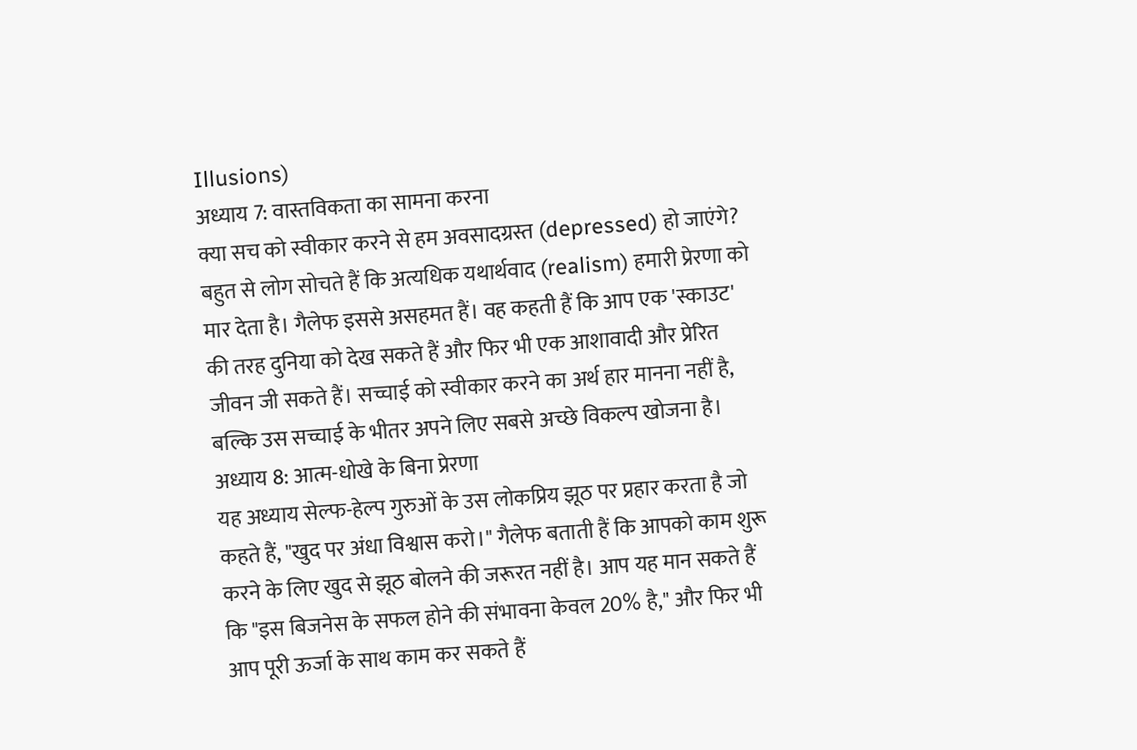Illusions)
अध्याय 7: वास्तविकता का सामना करना
क्या सच को स्वीकार करने से हम अवसादग्रस्त (depressed) हो जाएंगे? बहुत से लोग सोचते हैं कि अत्यधिक यथार्थवाद (realism) हमारी प्रेरणा को मार देता है। गैलेफ इससे असहमत हैं। वह कहती हैं कि आप एक 'स्काउट' की तरह दुनिया को देख सकते हैं और फिर भी एक आशावादी और प्रेरित जीवन जी सकते हैं। सच्चाई को स्वीकार करने का अर्थ हार मानना नहीं है, बल्कि उस सच्चाई के भीतर अपने लिए सबसे अच्छे विकल्प खोजना है।
अध्याय 8: आत्म-धोखे के बिना प्रेरणा
यह अध्याय सेल्फ-हेल्प गुरुओं के उस लोकप्रिय झूठ पर प्रहार करता है जो कहते हैं, "खुद पर अंधा विश्वास करो।" गैलेफ बताती हैं कि आपको काम शुरू करने के लिए खुद से झूठ बोलने की जरूरत नहीं है। आप यह मान सकते हैं कि "इस बिजनेस के सफल होने की संभावना केवल 20% है," और फिर भी आप पूरी ऊर्जा के साथ काम कर सकते हैं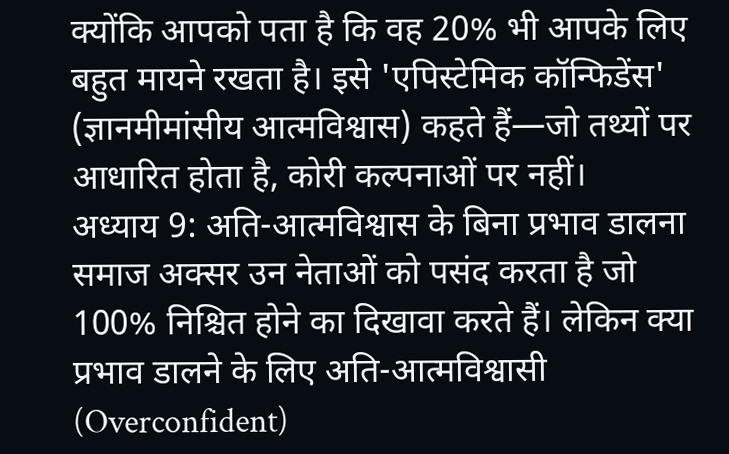क्योंकि आपको पता है कि वह 20% भी आपके लिए बहुत मायने रखता है। इसे 'एपिस्टेमिक कॉन्फिडेंस' (ज्ञानमीमांसीय आत्मविश्वास) कहते हैं—जो तथ्यों पर आधारित होता है, कोरी कल्पनाओं पर नहीं।
अध्याय 9: अति-आत्मविश्वास के बिना प्रभाव डालना
समाज अक्सर उन नेताओं को पसंद करता है जो 100% निश्चित होने का दिखावा करते हैं। लेकिन क्या प्रभाव डालने के लिए अति-आत्मविश्वासी (Overconfident)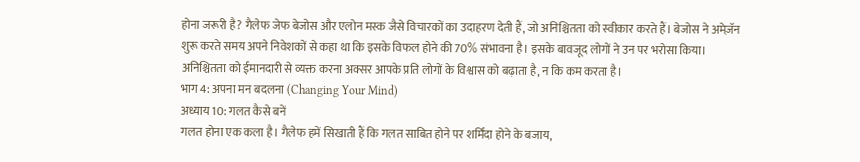होना जरूरी है? गैलेफ जेफ बेजोस और एलोन मस्क जैसे विचारकों का उदाहरण देती हैं, जो अनिश्चितता को स्वीकार करते हैं। बेजोस ने अमेज़ॅन शुरू करते समय अपने निवेशकों से कहा था कि इसके विफल होने की 70% संभावना है। इसके बावजूद लोगों ने उन पर भरोसा किया। अनिश्चितता को ईमानदारी से व्यक्त करना अक्सर आपके प्रति लोगों के विश्वास को बढ़ाता है, न कि कम करता है।
भाग 4: अपना मन बदलना (Changing Your Mind)
अध्याय 10: गलत कैसे बनें
गलत होना एक कला है। गैलेफ हमें सिखाती हैं कि गलत साबित होने पर शर्मिंदा होने के बजाय,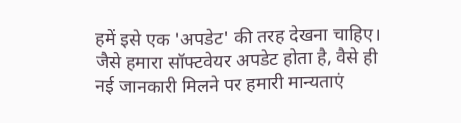हमें इसे एक 'अपडेट' की तरह देखना चाहिए। जैसे हमारा सॉफ्टवेयर अपडेट होता है, वैसे ही नई जानकारी मिलने पर हमारी मान्यताएं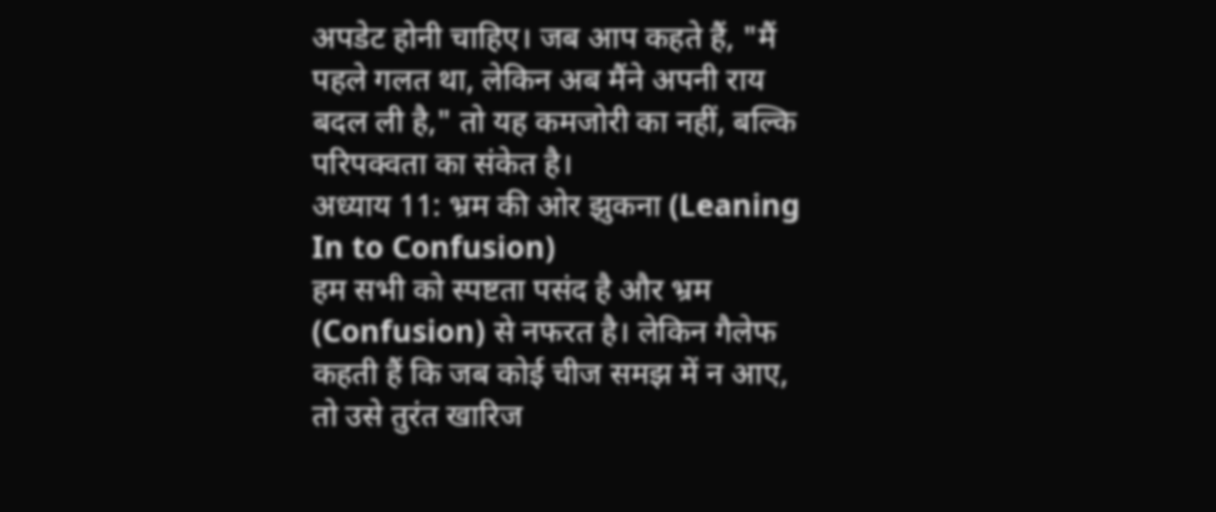अपडेट होनी चाहिए। जब आप कहते हैं, "मैं पहले गलत था, लेकिन अब मैंने अपनी राय बदल ली है," तो यह कमजोरी का नहीं, बल्कि परिपक्वता का संकेत है।
अध्याय 11: भ्रम की ओर झुकना (Leaning In to Confusion)
हम सभी को स्पष्टता पसंद है और भ्रम (Confusion) से नफरत है। लेकिन गैलेफ कहती हैं कि जब कोई चीज समझ में न आए, तो उसे तुरंत खारिज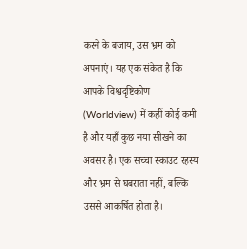करने के बजाय, उस भ्रम को अपनाएं। यह एक संकेत है कि आपके विश्वदृष्टिकोण (Worldview) में कहीं कोई कमी है और यहाँ कुछ नया सीखने का अवसर है। एक सच्चा स्काउट रहस्य और भ्रम से घबराता नहीं, बल्कि उससे आकर्षित होता है।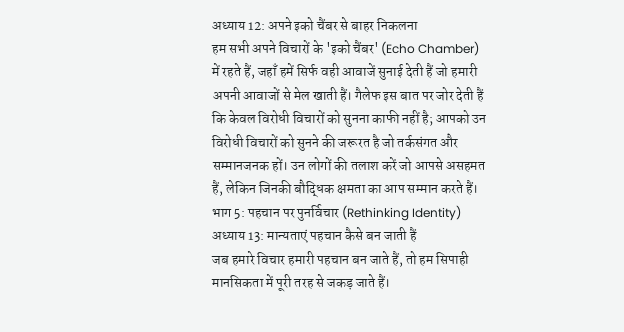अध्याय 12: अपने इको चैंबर से बाहर निकलना
हम सभी अपने विचारों के 'इको चैंबर' (Echo Chamber) में रहते हैं, जहाँ हमें सिर्फ वही आवाजें सुनाई देती हैं जो हमारी अपनी आवाजों से मेल खाती हैं। गैलेफ इस बात पर जोर देती हैं कि केवल विरोधी विचारों को सुनना काफी नहीं है; आपको उन विरोधी विचारों को सुनने की जरूरत है जो तर्कसंगत और सम्मानजनक हों। उन लोगों की तलाश करें जो आपसे असहमत हैं, लेकिन जिनकी बौद्धिक क्षमता का आप सम्मान करते हैं।
भाग 5: पहचान पर पुनर्विचार (Rethinking Identity)
अध्याय 13: मान्यताएं पहचान कैसे बन जाती हैं
जब हमारे विचार हमारी पहचान बन जाते हैं, तो हम सिपाही मानसिकता में पूरी तरह से जकड़ जाते हैं।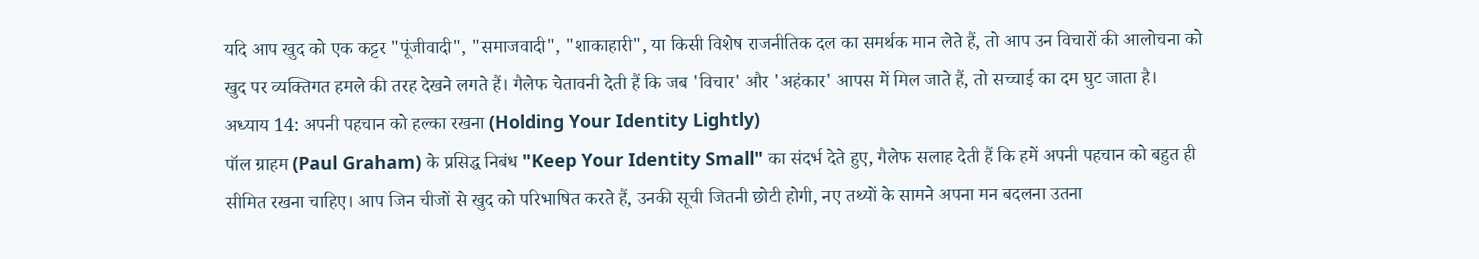यदि आप खुद को एक कट्टर "पूंजीवादी", "समाजवादी", "शाकाहारी", या किसी विशेष राजनीतिक दल का समर्थक मान लेते हैं, तो आप उन विचारों की आलोचना को खुद पर व्यक्तिगत हमले की तरह देखने लगते हैं। गैलेफ चेतावनी देती हैं कि जब 'विचार' और 'अहंकार' आपस में मिल जाते हैं, तो सच्चाई का दम घुट जाता है।
अध्याय 14: अपनी पहचान को हल्का रखना (Holding Your Identity Lightly)
पॉल ग्राहम (Paul Graham) के प्रसिद्ध निबंध "Keep Your Identity Small" का संदर्भ देते हुए, गैलेफ सलाह देती हैं कि हमें अपनी पहचान को बहुत ही सीमित रखना चाहिए। आप जिन चीजों से खुद को परिभाषित करते हैं, उनकी सूची जितनी छोटी होगी, नए तथ्यों के सामने अपना मन बदलना उतना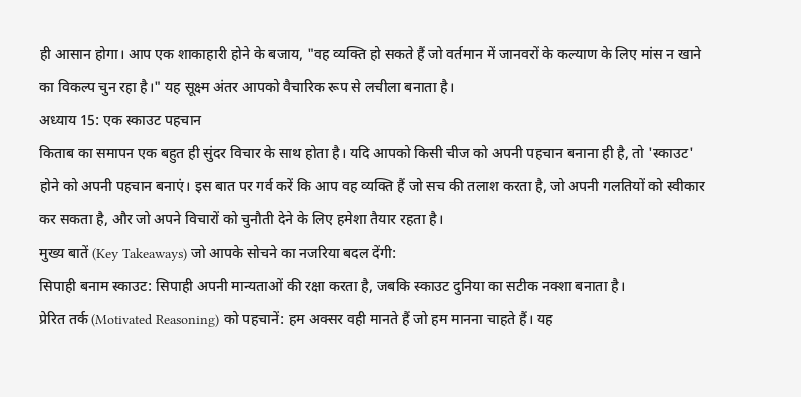ही आसान होगा। आप एक शाकाहारी होने के बजाय, "वह व्यक्ति हो सकते हैं जो वर्तमान में जानवरों के कल्याण के लिए मांस न खाने का विकल्प चुन रहा है।" यह सूक्ष्म अंतर आपको वैचारिक रूप से लचीला बनाता है।
अध्याय 15: एक स्काउट पहचान
किताब का समापन एक बहुत ही सुंदर विचार के साथ होता है। यदि आपको किसी चीज को अपनी पहचान बनाना ही है, तो 'स्काउट' होने को अपनी पहचान बनाएं। इस बात पर गर्व करें कि आप वह व्यक्ति हैं जो सच की तलाश करता है, जो अपनी गलतियों को स्वीकार कर सकता है, और जो अपने विचारों को चुनौती देने के लिए हमेशा तैयार रहता है।
मुख्य बातें (Key Takeaways) जो आपके सोचने का नजरिया बदल देंगी:
सिपाही बनाम स्काउट: सिपाही अपनी मान्यताओं की रक्षा करता है, जबकि स्काउट दुनिया का सटीक नक्शा बनाता है।
प्रेरित तर्क (Motivated Reasoning) को पहचानें: हम अक्सर वही मानते हैं जो हम मानना चाहते हैं। यह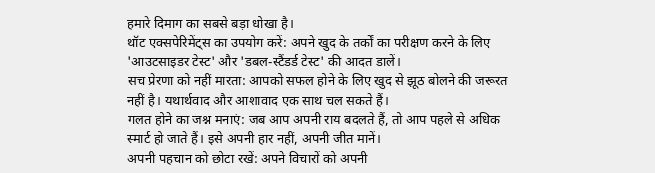हमारे दिमाग का सबसे बड़ा धोखा है।
थॉट एक्सपेरिमेंट्स का उपयोग करें: अपने खुद के तर्कों का परीक्षण करने के लिए 'आउटसाइडर टेस्ट' और 'डबल-स्टैंडर्ड टेस्ट' की आदत डालें।
सच प्रेरणा को नहीं मारता: आपको सफल होने के लिए खुद से झूठ बोलने की जरूरत नहीं है। यथार्थवाद और आशावाद एक साथ चल सकते हैं।
गलत होने का जश्न मनाएं: जब आप अपनी राय बदलते हैं, तो आप पहले से अधिक स्मार्ट हो जाते हैं। इसे अपनी हार नहीं, अपनी जीत मानें।
अपनी पहचान को छोटा रखें: अपने विचारों को अपनी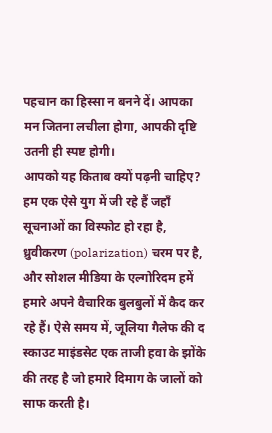पहचान का हिस्सा न बनने दें। आपका मन जितना लचीला होगा, आपकी दृष्टि उतनी ही स्पष्ट होगी।
आपको यह किताब क्यों पढ़नी चाहिए?
हम एक ऐसे युग में जी रहे हैं जहाँ सूचनाओं का विस्फोट हो रहा है, ध्रुवीकरण (polarization) चरम पर है, और सोशल मीडिया के एल्गोरिदम हमें हमारे अपने वैचारिक बुलबुलों में कैद कर रहे हैं। ऐसे समय में, जूलिया गैलेफ की द स्काउट माइंडसेट एक ताजी हवा के झोंके की तरह है जो हमारे दिमाग के जालों को साफ करती है।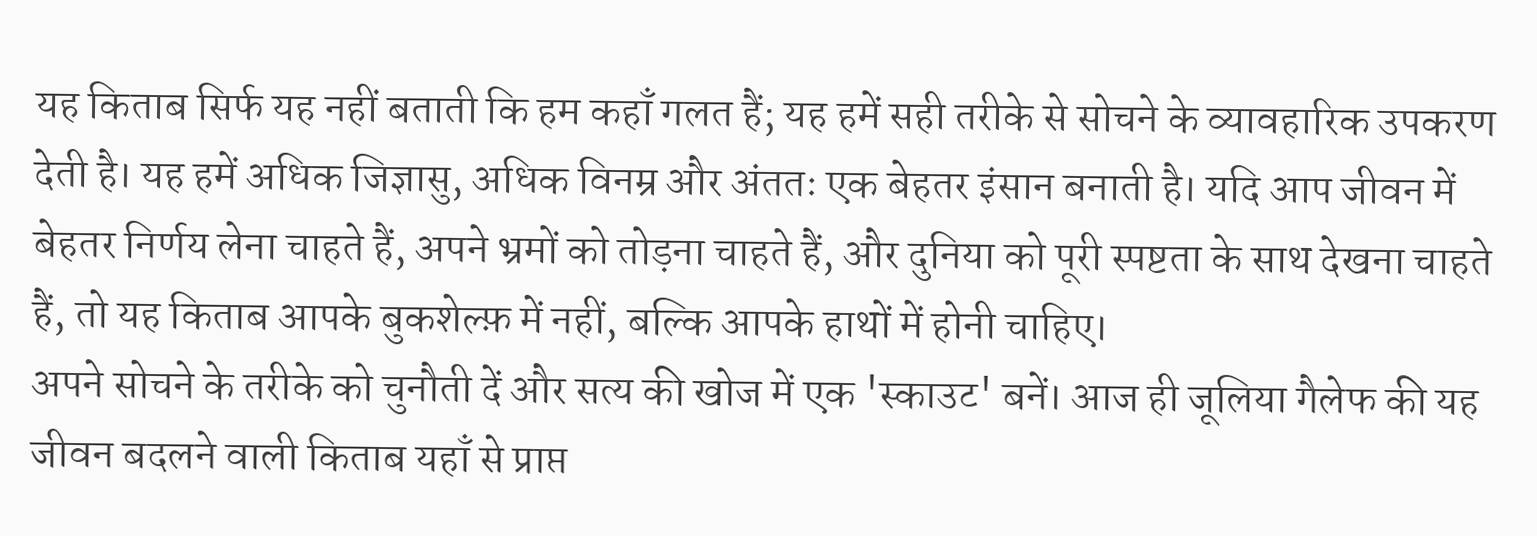यह किताब सिर्फ यह नहीं बताती कि हम कहाँ गलत हैं; यह हमें सही तरीके से सोचने के व्यावहारिक उपकरण देती है। यह हमें अधिक जिज्ञासु, अधिक विनम्र और अंततः एक बेहतर इंसान बनाती है। यदि आप जीवन में बेहतर निर्णय लेना चाहते हैं, अपने भ्रमों को तोड़ना चाहते हैं, और दुनिया को पूरी स्पष्टता के साथ देखना चाहते हैं, तो यह किताब आपके बुकशेल्फ़ में नहीं, बल्कि आपके हाथों में होनी चाहिए।
अपने सोचने के तरीके को चुनौती दें और सत्य की खोज में एक 'स्काउट' बनें। आज ही जूलिया गैलेफ की यह जीवन बदलने वाली किताब यहाँ से प्राप्त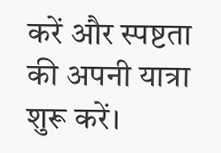करें और स्पष्टता की अपनी यात्रा शुरू करें।